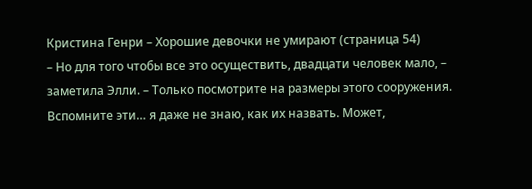Кристина Генри – Хорошие девочки не умирают (страница 54)
– Но для того чтобы все это осуществить, двадцати человек мало, – заметила Элли. – Только посмотрите на размеры этого сооружения. Вспомните эти… я даже не знаю, как их назвать. Может,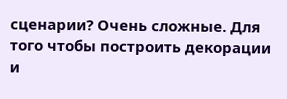сценарии? Очень сложные. Для того чтобы построить декорации и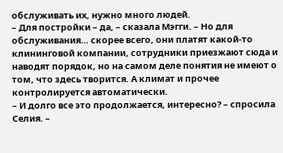обслуживать их, нужно много людей.
– Для постройки – да, – сказала Мэгги. – Но для обслуживания… скорее всего, они платят какой-то клининговой компании, сотрудники приезжают сюда и наводят порядок, но на самом деле понятия не имеют о том, что здесь творится. А климат и прочее контролируется автоматически.
– И долго все это продолжается, интересно? – спросила Селия. –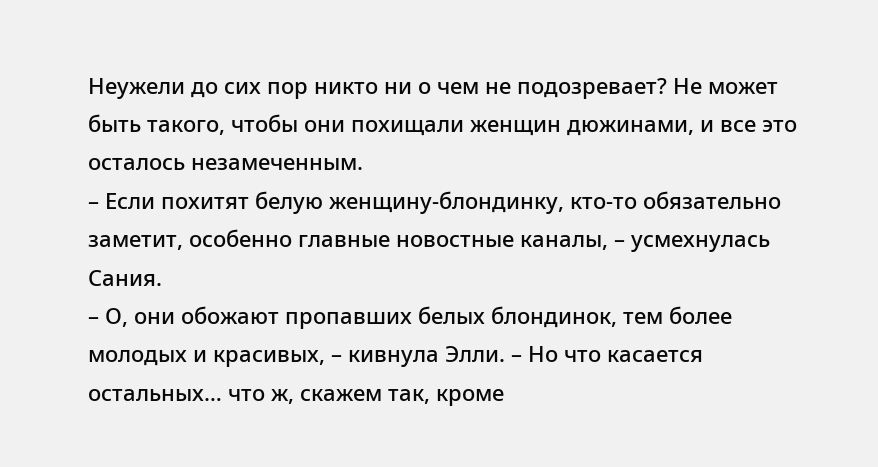Неужели до сих пор никто ни о чем не подозревает? Не может быть такого, чтобы они похищали женщин дюжинами, и все это осталось незамеченным.
– Если похитят белую женщину-блондинку, кто-то обязательно заметит, особенно главные новостные каналы, – усмехнулась Сания.
– О, они обожают пропавших белых блондинок, тем более молодых и красивых, – кивнула Элли. – Но что касается остальных… что ж, скажем так, кроме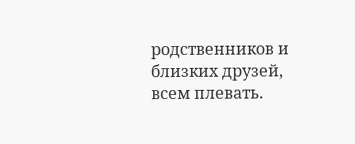родственников и близких друзей, всем плевать.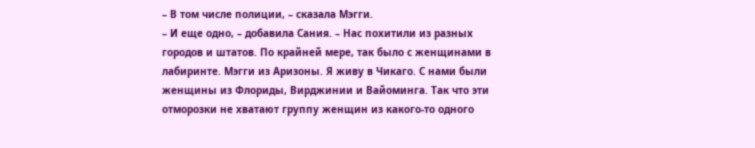– В том числе полиции, – сказала Мэгги.
– И еще одно, – добавила Сания. – Нас похитили из разных городов и штатов. По крайней мере, так было с женщинами в лабиринте. Мэгги из Аризоны. Я живу в Чикаго. С нами были женщины из Флориды, Вирджинии и Вайоминга. Так что эти отморозки не хватают группу женщин из какого-то одного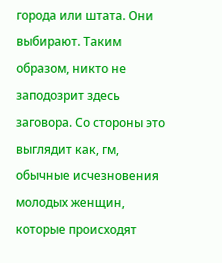города или штата. Они выбирают. Таким образом, никто не заподозрит здесь заговора. Со стороны это выглядит как, гм, обычные исчезновения молодых женщин, которые происходят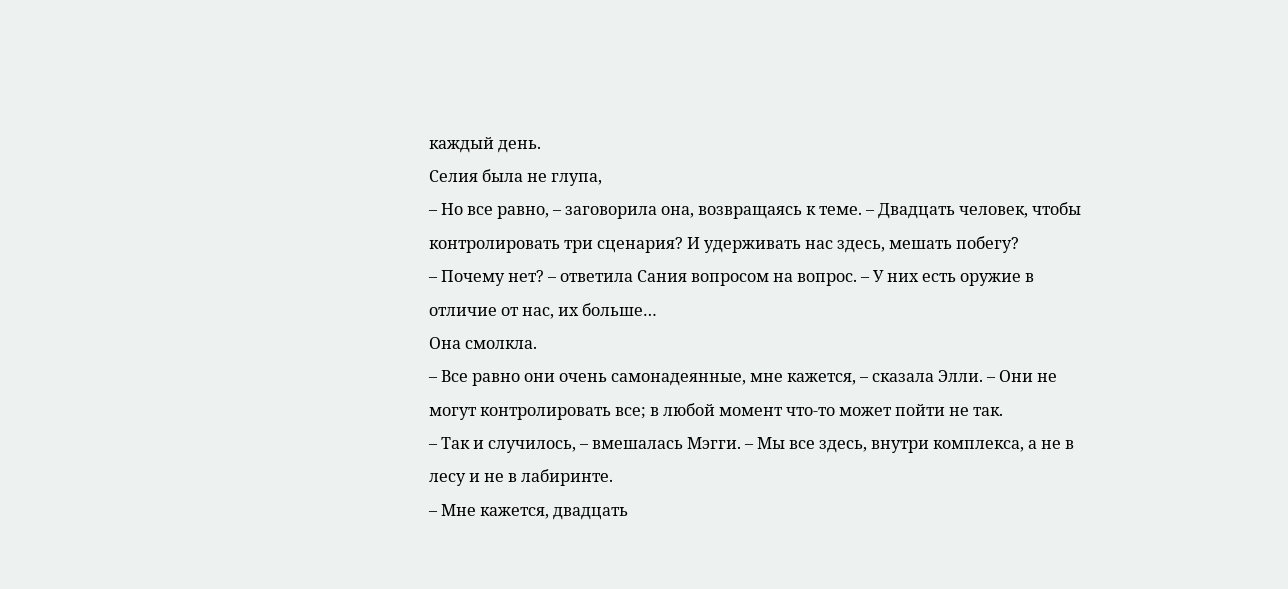каждый день.
Селия была не глупа,
– Но все равно, – заговорила она, возвращаясь к теме. – Двадцать человек, чтобы контролировать три сценария? И удерживать нас здесь, мешать побегу?
– Почему нет? – ответила Сания вопросом на вопрос. – У них есть оружие в отличие от нас, их больше…
Она смолкла.
– Все равно они очень самонадеянные, мне кажется, – сказала Элли. – Они не могут контролировать все; в любой момент что-то может пойти не так.
– Так и случилось, – вмешалась Мэгги. – Мы все здесь, внутри комплекса, а не в лесу и не в лабиринте.
– Мне кажется, двадцать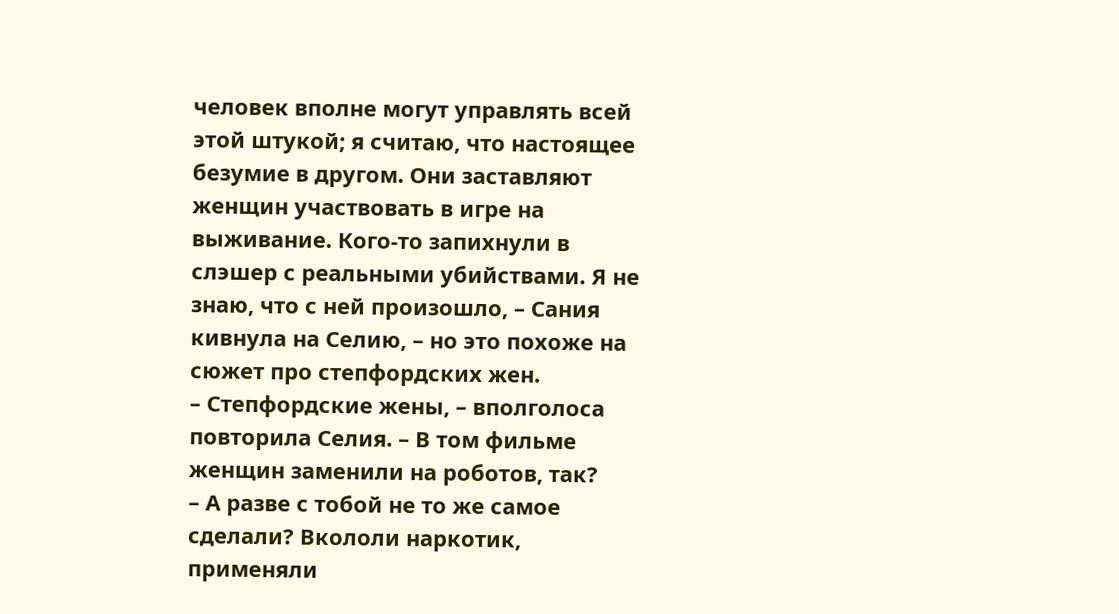человек вполне могут управлять всей этой штукой; я считаю, что настоящее безумие в другом. Они заставляют женщин участвовать в игре на выживание. Кого-то запихнули в слэшер с реальными убийствами. Я не знаю, что с ней произошло, – Сания кивнула на Селию, – но это похоже на сюжет про степфордских жен.
– Степфордские жены, – вполголоса повторила Селия. – В том фильме женщин заменили на роботов, так?
– А разве с тобой не то же самое сделали? Вкололи наркотик, применяли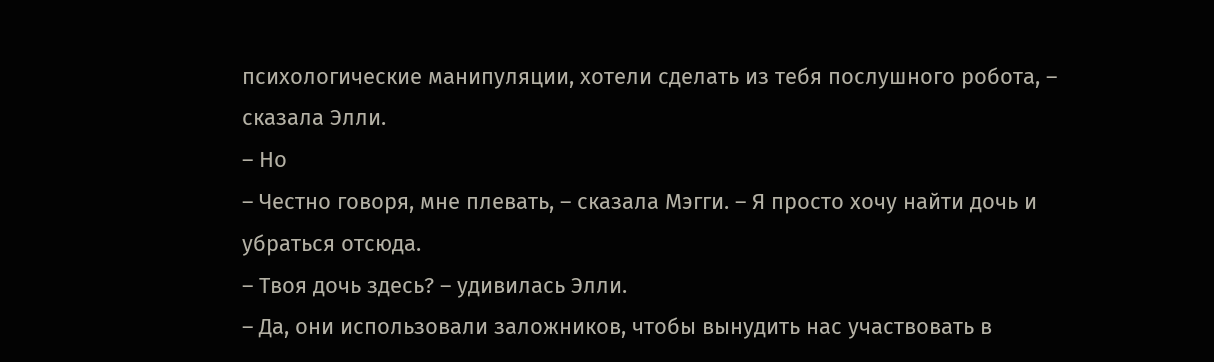психологические манипуляции, хотели сделать из тебя послушного робота, – сказала Элли.
– Но
– Честно говоря, мне плевать, – сказала Мэгги. – Я просто хочу найти дочь и убраться отсюда.
– Твоя дочь здесь? – удивилась Элли.
– Да, они использовали заложников, чтобы вынудить нас участвовать в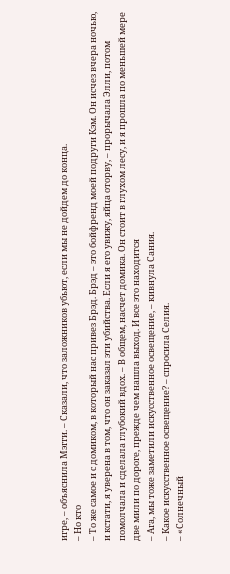игре, – объяснила Мэгги. – Сказали, что заложников убьют, если мы не дойдем до конца.
– Но кто
– То же самое и с домиком, в который нас привез Брэд. Брэд – это бойфренд моей подруги Кэм. Он исчез вчера ночью, и кстати, я уверена в том, что он заказал эти убийства. Если я его увижу, яйца оторву, – прорычала Элли, потом помолчала и сделала глубокий вдох. – В общем, насчет домика. Он стоит в глухом лесу, и я прошла по меньшей мере две мили по дороге, прежде чем нашла выход. И все это находится
– Ага, мы тоже заметили искусственное освещение, – кивнула Сания.
– Какое искусственное освещение? – спросила Селия.
– «Солнечный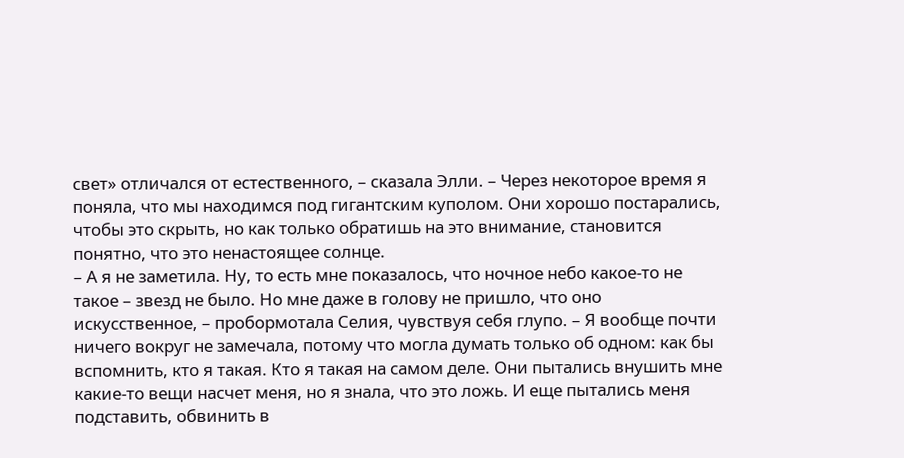свет» отличался от естественного, – сказала Элли. – Через некоторое время я поняла, что мы находимся под гигантским куполом. Они хорошо постарались, чтобы это скрыть, но как только обратишь на это внимание, становится понятно, что это ненастоящее солнце.
– А я не заметила. Ну, то есть мне показалось, что ночное небо какое-то не такое – звезд не было. Но мне даже в голову не пришло, что оно искусственное, – пробормотала Селия, чувствуя себя глупо. – Я вообще почти ничего вокруг не замечала, потому что могла думать только об одном: как бы вспомнить, кто я такая. Кто я такая на самом деле. Они пытались внушить мне какие-то вещи насчет меня, но я знала, что это ложь. И еще пытались меня подставить, обвинить в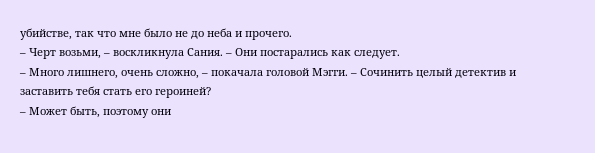убийстве, так что мне было не до неба и прочего.
– Черт возьми, – воскликнула Сания. – Они постарались как следует.
– Много лишнего, очень сложно, – покачала головой Мэгги. – Сочинить целый детектив и заставить тебя стать его героиней?
– Может быть, поэтому они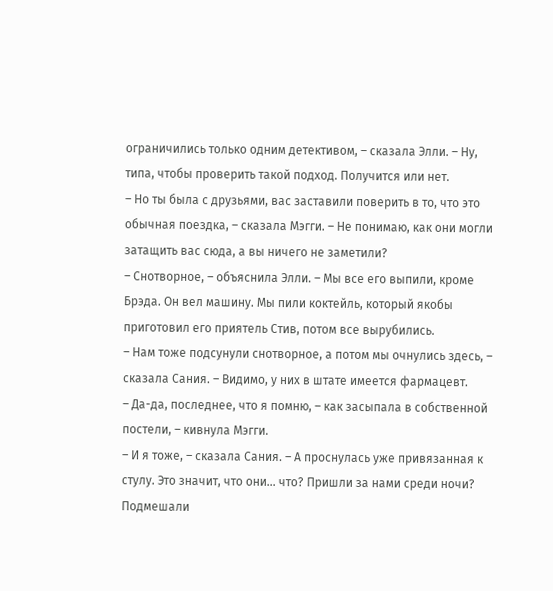ограничились только одним детективом, – сказала Элли. – Ну, типа, чтобы проверить такой подход. Получится или нет.
– Но ты была с друзьями, вас заставили поверить в то, что это обычная поездка, – сказала Мэгги. – Не понимаю, как они могли затащить вас сюда, а вы ничего не заметили?
– Снотворное, – объяснила Элли. – Мы все его выпили, кроме Брэда. Он вел машину. Мы пили коктейль, который якобы приготовил его приятель Стив, потом все вырубились.
– Нам тоже подсунули снотворное, а потом мы очнулись здесь, – сказала Сания. – Видимо, у них в штате имеется фармацевт.
– Да-да, последнее, что я помню, – как засыпала в собственной постели, – кивнула Мэгги.
– И я тоже, – сказала Сания. – А проснулась уже привязанная к стулу. Это значит, что они… что? Пришли за нами среди ночи? Подмешали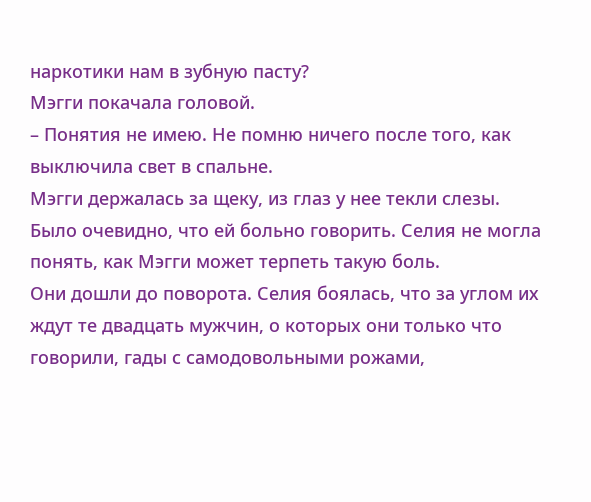наркотики нам в зубную пасту?
Мэгги покачала головой.
– Понятия не имею. Не помню ничего после того, как выключила свет в спальне.
Мэгги держалась за щеку, из глаз у нее текли слезы. Было очевидно, что ей больно говорить. Селия не могла понять, как Мэгги может терпеть такую боль.
Они дошли до поворота. Селия боялась, что за углом их ждут те двадцать мужчин, о которых они только что говорили, гады с самодовольными рожами,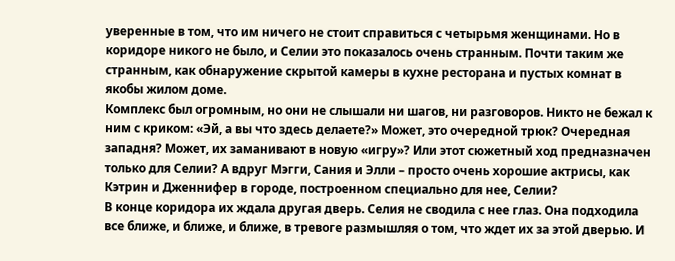уверенные в том, что им ничего не стоит справиться с четырьмя женщинами. Но в коридоре никого не было, и Селии это показалось очень странным. Почти таким же странным, как обнаружение скрытой камеры в кухне ресторана и пустых комнат в якобы жилом доме.
Комплекс был огромным, но они не слышали ни шагов, ни разговоров. Никто не бежал к ним с криком: «Эй, а вы что здесь делаете?» Может, это очередной трюк? Очередная западня? Может, их заманивают в новую «игру»? Или этот сюжетный ход предназначен только для Селии? А вдруг Мэгги, Сания и Элли – просто очень хорошие актрисы, как Кэтрин и Дженнифер в городе, построенном специально для нее, Селии?
В конце коридора их ждала другая дверь. Селия не сводила с нее глаз. Она подходила все ближе, и ближе, и ближе, в тревоге размышляя о том, что ждет их за этой дверью. И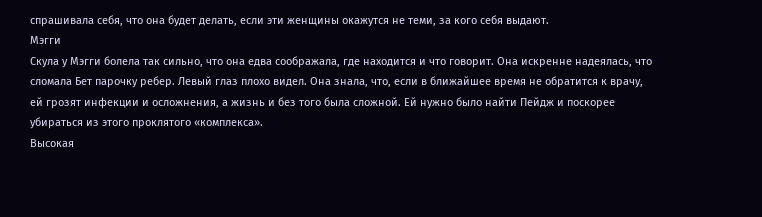спрашивала себя, что она будет делать, если эти женщины окажутся не теми, за кого себя выдают.
Мэгги
Скула у Мэгги болела так сильно, что она едва соображала, где находится и что говорит. Она искренне надеялась, что сломала Бет парочку ребер. Левый глаз плохо видел. Она знала, что, если в ближайшее время не обратится к врачу, ей грозят инфекции и осложнения, а жизнь и без того была сложной. Ей нужно было найти Пейдж и поскорее убираться из этого проклятого «комплекса».
Высокая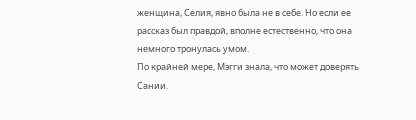женщина, Селия, явно была не в себе. Но если ее рассказ был правдой, вполне естественно, что она немного тронулась умом.
По крайней мере, Мэгги знала, что может доверять Сании.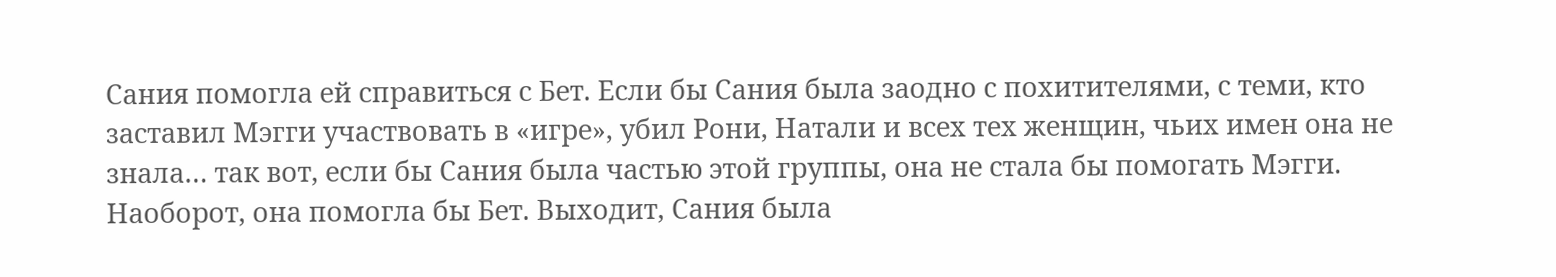Сания помогла ей справиться с Бет. Если бы Сания была заодно с похитителями, с теми, кто заставил Мэгги участвовать в «игре», убил Рони, Натали и всех тех женщин, чьих имен она не знала… так вот, если бы Сания была частью этой группы, она не стала бы помогать Мэгги. Наоборот, она помогла бы Бет. Выходит, Сания была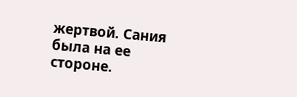жертвой. Сания была на ее стороне.